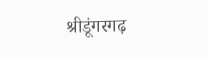श्रीडूंगरगढ़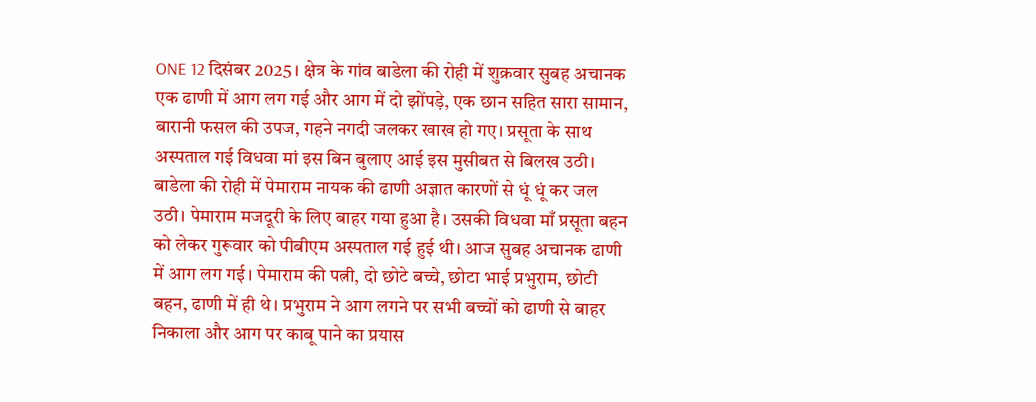ONE 12 दिसंबर 2025। क्षेत्र के गांव बाडेला की रोही में शुक्रवार सुबह अचानक एक ढाणी में आग लग गई और आग में दो झोंपड़े, एक छान सहित सारा सामान, बारानी फसल की उपज, गहने नगदी जलकर खाख हो गए। प्रसूता के साथ अस्पताल गई विधवा मां इस बिन बुलाए आई इस मुसीबत से बिलख उठी।
बाडेला की रोही में पेमाराम नायक की ढाणी अज्ञात कारणों से धूं धूं कर जल उठी। पेमाराम मजदूरी के लिए बाहर गया हुआ है। उसकी विधवा माँ प्रसूता बहन को लेकर गुरूवार को पीबीएम अस्पताल गई हुई थी। आज सुबह अचानक ढाणी में आग लग गई। पेमाराम की पत्नी, दो छोटे बच्चे, छोटा भाई प्रभुराम, छोटी बहन, ढाणी में ही थे। प्रभुराम ने आग लगने पर सभी बच्चों को ढाणी से बाहर निकाला और आग पर काबू पाने का प्रयास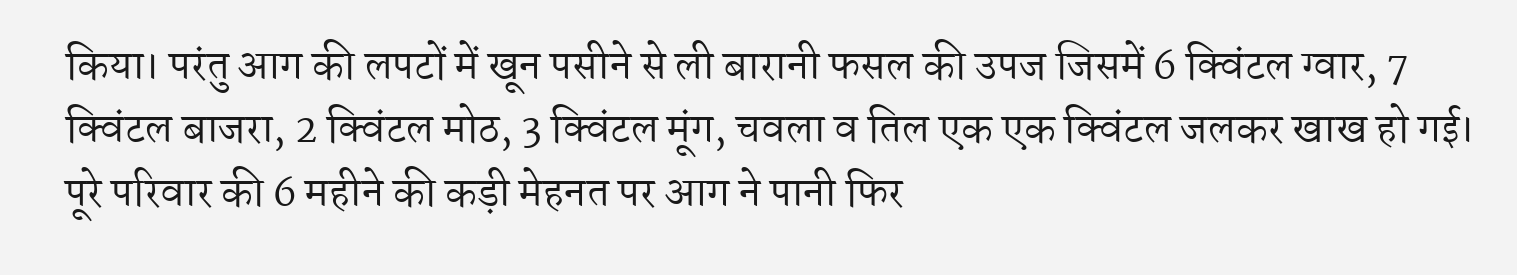किया। परंतु आग की लपटों में खून पसीने से ली बारानी फसल की उपज जिसमें 6 क्विंटल ग्वार, 7 क्विंटल बाजरा, 2 क्विंटल मोठ, 3 क्विंटल मूंग, चवला व तिल एक एक क्विंटल जलकर खाख हो गई। पूरे परिवार की 6 महीने की कड़ी मेहनत पर आग ने पानी फिर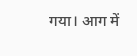गया। आग में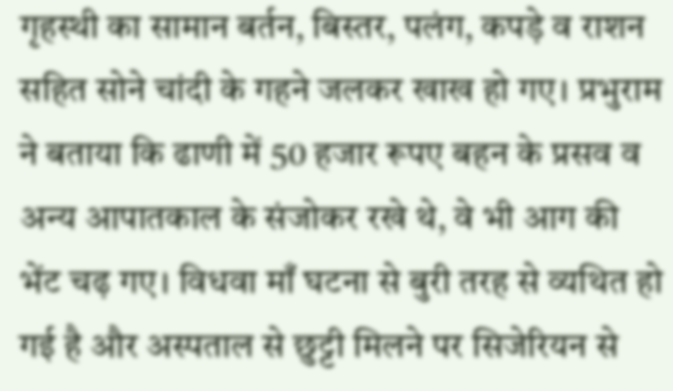गृहस्थी का सामान बर्तन, बिस्तर, पलंग, कपड़े व राशन सहित सोने चांदी के गहने जलकर खाख हो गए। प्रभुराम ने बताया कि ढाणी में 50 हजार रूपए बहन के प्रसव व अन्य आपातकाल के संजोकर रखे थे, वे भी आग की भेंट चढ़ गए। विधवा माँ घटना से बुरी तरह से व्यथित हो गई है और अस्पताल से छुट्टी मिलने पर सिजेरियन से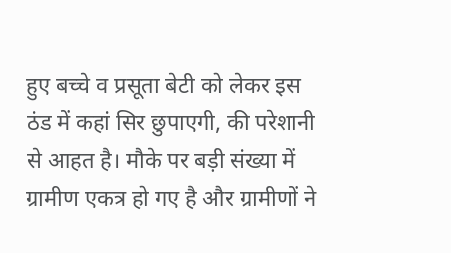हुए बच्चे व प्रसूता बेटी को लेकर इस ठंड में कहां सिर छुपाएगी, की परेशानी से आहत है। मौके पर बड़ी संख्या में ग्रामीण एकत्र हो गए है और ग्रामीणों ने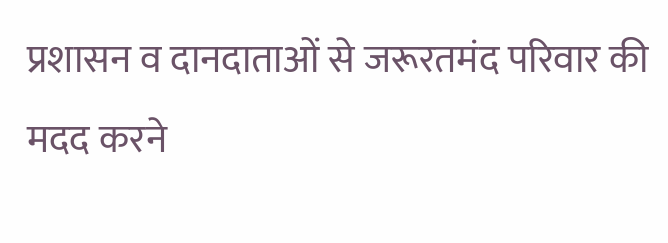प्रशासन व दानदाताओं से जरूरतमंद परिवार की मदद करने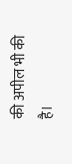की अपील भी की है।